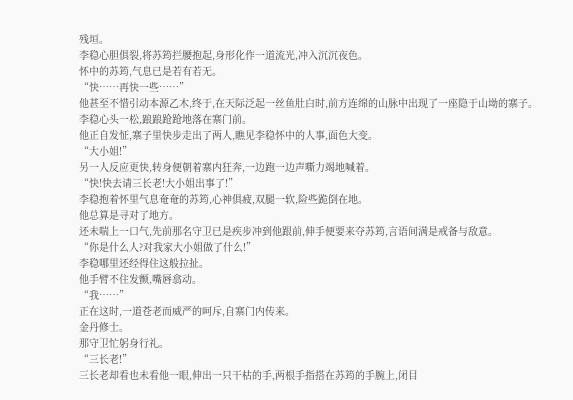残垣。
李稳心胆俱裂,将苏筠拦腰抱起,身形化作一道流光,冲入沉沉夜色。
怀中的苏筠,气息已是若有若无。
“快……再快一些……”
他甚至不惜引动本源乙木,终于,在天际泛起一丝鱼肚白时,前方连绵的山脉中出现了一座隐于山坳的寨子。
李稳心头一松,踉踉跄跄地落在寨门前。
他正自发怔,寨子里快步走出了两人,瞧见李稳怀中的人事,面色大变。
“大小姐!”
另一人反应更快,转身便朝着寨内狂奔,一边跑一边声嘶力竭地喊着。
“快!快去请三长老!大小姐出事了!”
李稳抱着怀里气息奄奄的苏筠,心神俱疲,双腿一软,险些跪倒在地。
他总算是寻对了地方。
还未喘上一口气,先前那名守卫已是疾步冲到他跟前,伸手便要来夺苏筠,言语间满是戒备与敌意。
“你是什么人?对我家大小姐做了什么!”
李稳哪里还经得住这般拉扯。
他手臂不住发颤,嘴唇翕动。
“我……”
正在这时,一道苍老而威严的呵斥,自寨门内传来。
金丹修士。
那守卫忙躬身行礼。
“三长老!”
三长老却看也未看他一眼,伸出一只干枯的手,两根手指搭在苏筠的手腕上,闭目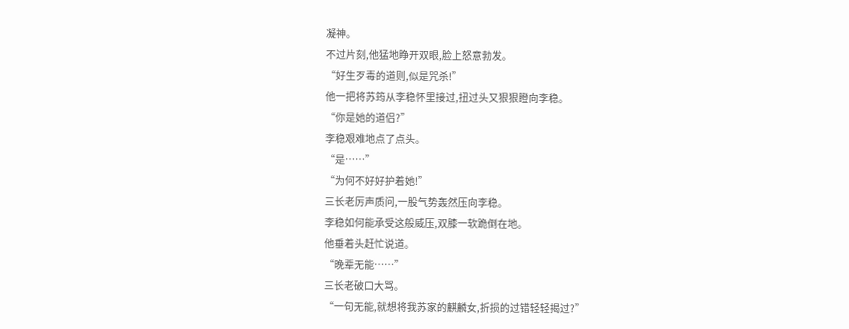凝神。
不过片刻,他猛地睁开双眼,脸上怒意勃发。
“好生歹毒的道则,似是咒杀!”
他一把将苏筠从李稳怀里接过,扭过头又狠狠瞪向李稳。
“你是她的道侣?”
李稳艰难地点了点头。
“是……”
“为何不好好护着她!”
三长老厉声质问,一股气势轰然压向李稳。
李稳如何能承受这般威压,双膝一软跪倒在地。
他垂着头赶忙说道。
“晚辈无能……”
三长老破口大骂。
“一句无能,就想将我苏家的麒麟女,折损的过错轻轻揭过?”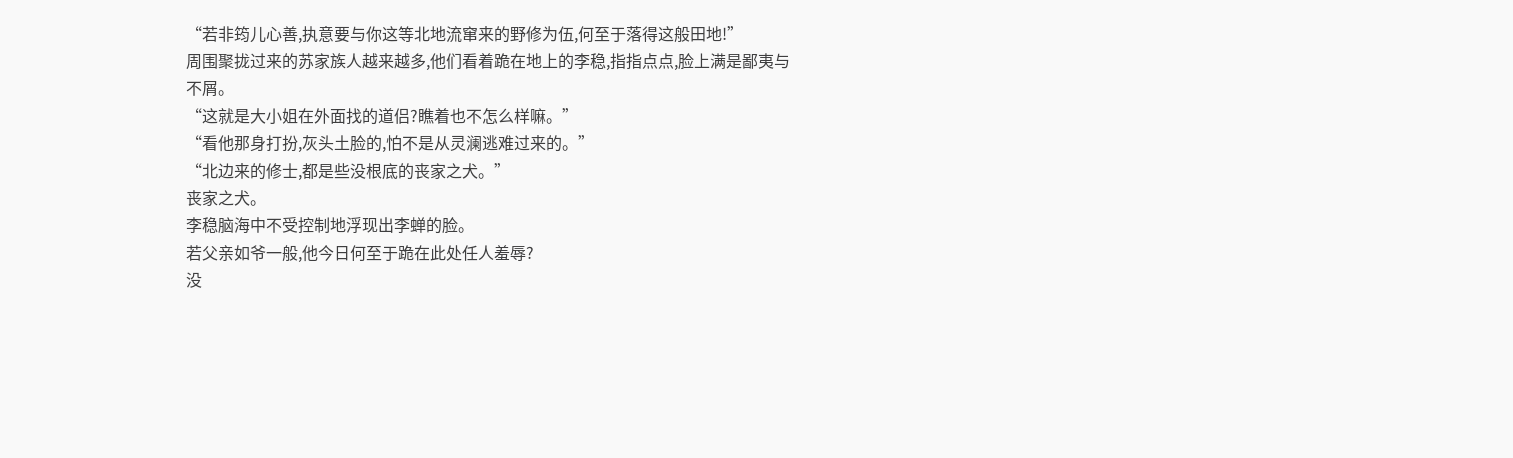“若非筠儿心善,执意要与你这等北地流窜来的野修为伍,何至于落得这般田地!”
周围聚拢过来的苏家族人越来越多,他们看着跪在地上的李稳,指指点点,脸上满是鄙夷与不屑。
“这就是大小姐在外面找的道侣?瞧着也不怎么样嘛。”
“看他那身打扮,灰头土脸的,怕不是从灵澜逃难过来的。”
“北边来的修士,都是些没根底的丧家之犬。”
丧家之犬。
李稳脑海中不受控制地浮现出李蝉的脸。
若父亲如爷一般,他今日何至于跪在此处任人羞辱?
没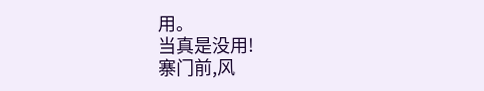用。
当真是没用!
寨门前,风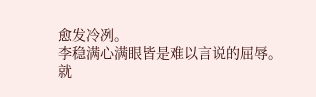愈发冷冽。
李稳满心满眼皆是难以言说的屈辱。
就